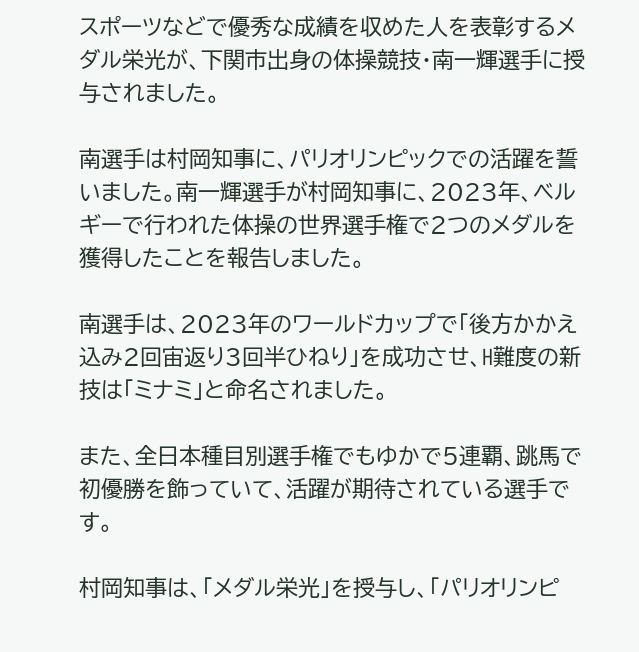スポーツなどで優秀な成績を収めた人を表彰するメダル栄光が、下関市出身の体操競技・南一輝選手に授与されました。

南選手は村岡知事に、パリオリンピックでの活躍を誓いました。南一輝選手が村岡知事に、2023年、ベルギーで行われた体操の世界選手権で2つのメダルを獲得したことを報告しました。

南選手は、2023年のワールドカップで「後方かかえ込み2回宙返り3回半ひねり」を成功させ、H難度の新技は「ミナミ」と命名されました。

また、全日本種目別選手権でもゆかで5連覇、跳馬で初優勝を飾っていて、活躍が期待されている選手です。

村岡知事は、「メダル栄光」を授与し、「パリオリンピ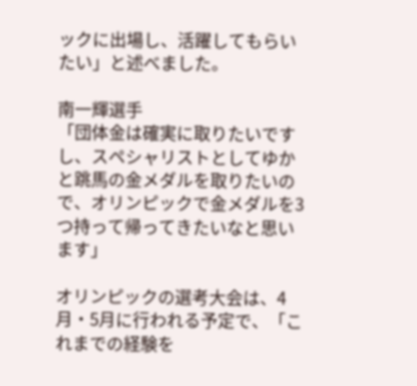ックに出場し、活躍してもらいたい」と述べました。

南一輝選手
「団体金は確実に取りたいですし、スペシャリストとしてゆかと跳馬の金メダルを取りたいので、オリンピックで金メダルを3つ持って帰ってきたいなと思います」

オリンピックの選考大会は、4月・5月に行われる予定で、「これまでの経験を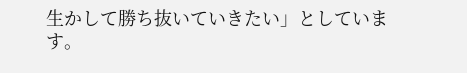生かして勝ち抜いていきたい」としています。